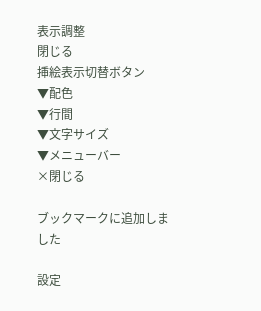表示調整
閉じる
挿絵表示切替ボタン
▼配色
▼行間
▼文字サイズ
▼メニューバー
×閉じる

ブックマークに追加しました

設定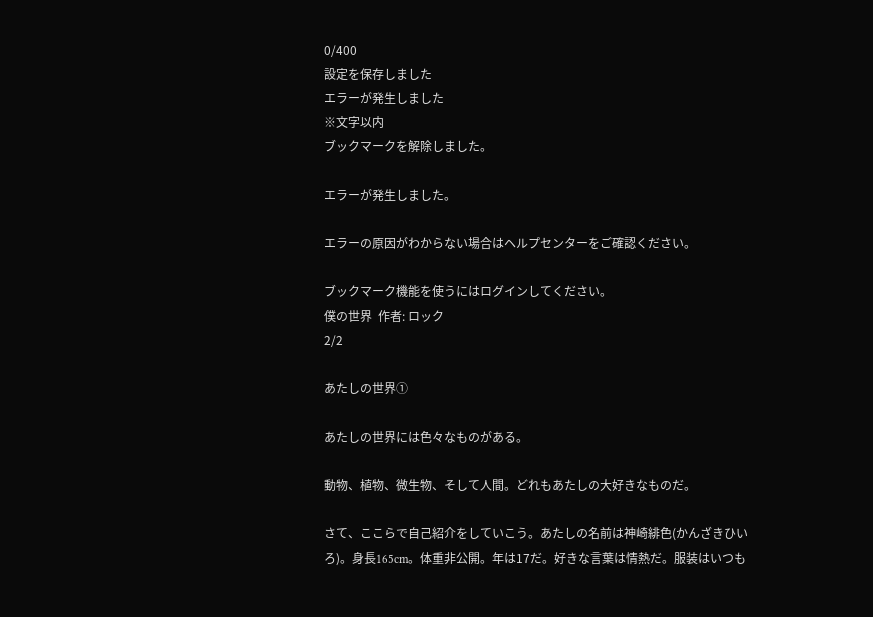0/400
設定を保存しました
エラーが発生しました
※文字以内
ブックマークを解除しました。

エラーが発生しました。

エラーの原因がわからない場合はヘルプセンターをご確認ください。

ブックマーク機能を使うにはログインしてください。
僕の世界  作者: ロック
2/2

あたしの世界①

あたしの世界には色々なものがある。

動物、植物、微生物、そして人間。どれもあたしの大好きなものだ。

さて、ここらで自己紹介をしていこう。あたしの名前は神崎緋色(かんざきひいろ)。身長165cm。体重非公開。年は17だ。好きな言葉は情熱だ。服装はいつも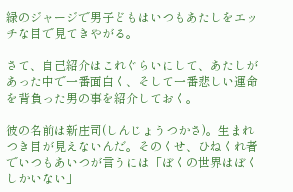緑のジャージで男子どもはいつもあたしをエッチな目で見てきやがる。

さて、自己紹介はこれぐらいにして、あたしがあった中で一番面白く、そして一番悲しい運命を背負った男の事を紹介しておく。

彼の名前は新庄司(しんじょうつかさ)。生まれつき目が見えないんだ。そのくせ、ひねくれ者でいつもあいつが言うには「ぼくの世界はぼくしかいない」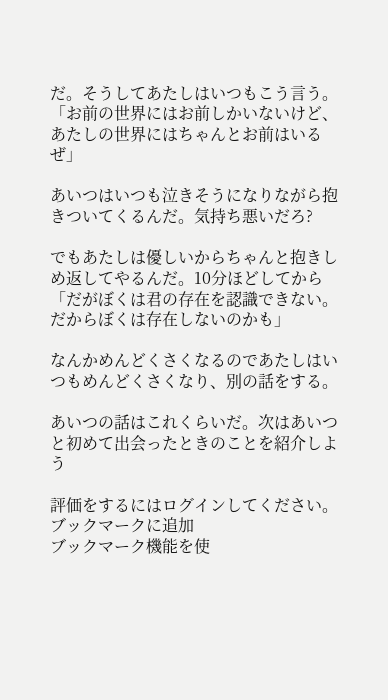だ。そうしてあたしはいつもこう言う。「お前の世界にはお前しかいないけど、あたしの世界にはちゃんとお前はいるぜ」

あいつはいつも泣きそうになりながら抱きついてくるんだ。気持ち悪いだろ?

でもあたしは優しいからちゃんと抱きしめ返してやるんだ。10分ほどしてから「だがぼくは君の存在を認識できない。だからぼくは存在しないのかも」

なんかめんどくさくなるのであたしはいつもめんどくさくなり、別の話をする。

あいつの話はこれくらいだ。次はあいつと初めて出会ったときのことを紹介しよう

評価をするにはログインしてください。
ブックマークに追加
ブックマーク機能を使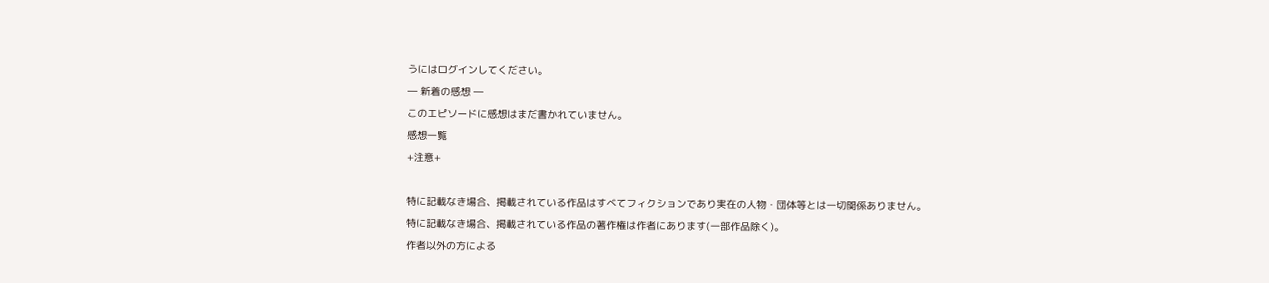うにはログインしてください。
― 新着の感想 ―
このエピソードに感想はまだ書かれていません。
感想一覧
+注意+

特に記載なき場合、掲載されている作品はすべてフィクションであり実在の人物・団体等とは一切関係ありません。
特に記載なき場合、掲載されている作品の著作権は作者にあります(一部作品除く)。
作者以外の方による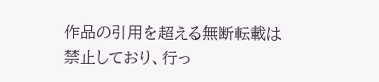作品の引用を超える無断転載は禁止しており、行っ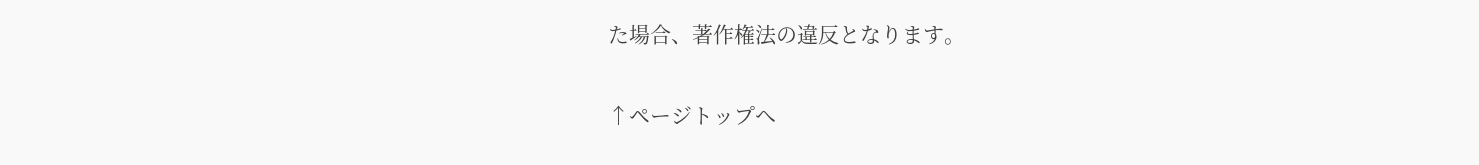た場合、著作権法の違反となります。

↑ページトップへ